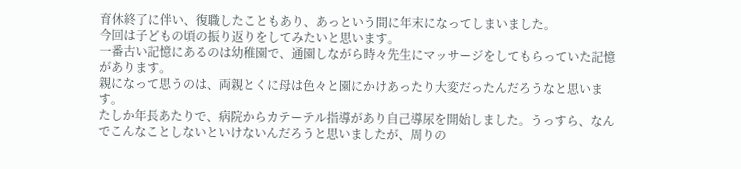育休終了に伴い、復職したこともあり、あっという間に年末になってしまいました。
今回は子どもの頃の振り返りをしてみたいと思います。
一番古い記憶にあるのは幼稚園で、通園しながら時々先生にマッサージをしてもらっていた記憶があります。
親になって思うのは、両親とくに母は色々と園にかけあったり大変だったんだろうなと思います。
たしか年長あたりで、病院からカテーテル指導があり自己導尿を開始しました。うっすら、なんでこんなことしないといけないんだろうと思いましたが、周りの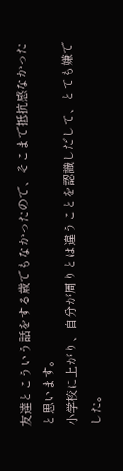友達とこういう話をする歳でもなかったので、そこまで抵抗感なかったと思います。
小学校に上がり、自分が周りとは違うことを認識しだして、とても嫌でした。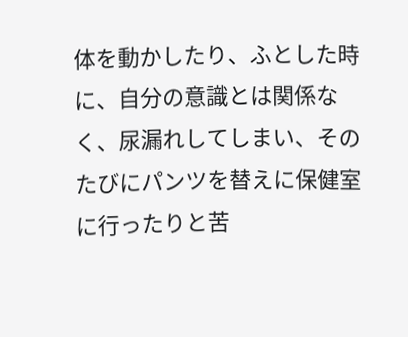体を動かしたり、ふとした時に、自分の意識とは関係なく、尿漏れしてしまい、そのたびにパンツを替えに保健室に行ったりと苦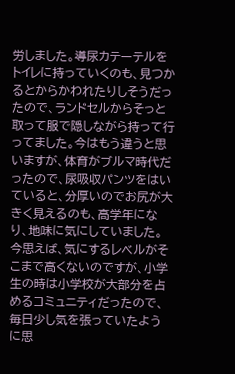労しました。導尿カテーテルをトイレに持っていくのも、見つかるとからかわれたりしそうだったので、ランドセルからそっと取って服で隠しながら持って行ってました。今はもう違うと思いますが、体育がブルマ時代だったので、尿吸収パンツをはいていると、分厚いのでお尻が大きく見えるのも、高学年になり、地味に気にしていました。
今思えば、気にするレベルがそこまで高くないのですが、小学生の時は小学校が大部分を占めるコミュニティだったので、毎日少し気を張っていたように思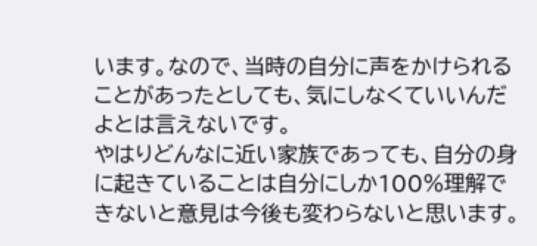います。なので、当時の自分に声をかけられることがあったとしても、気にしなくていいんだよとは言えないです。
やはりどんなに近い家族であっても、自分の身に起きていることは自分にしか100%理解できないと意見は今後も変わらないと思います。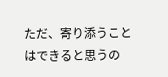ただ、寄り添うことはできると思うの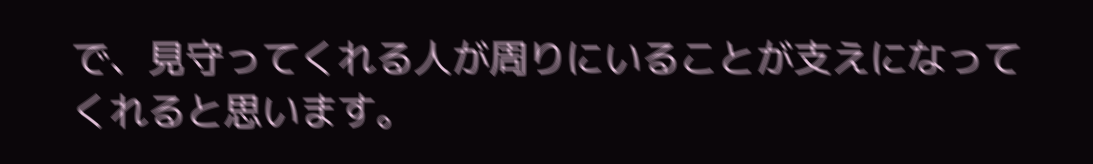で、見守ってくれる人が周りにいることが支えになってくれると思います。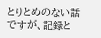とりとめのない話ですが、記録と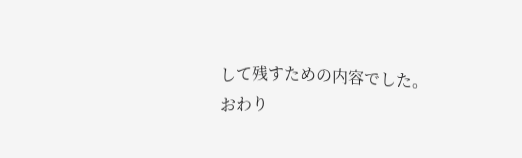して残すための内容でした。
おわり